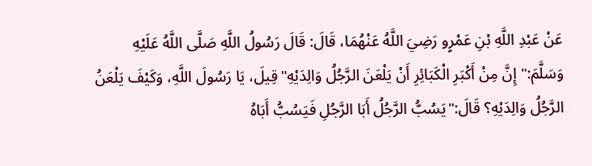عَنْ عَبْدِ اللَّهِ بْنِ عَمْرٍو رَضِيَ اللَّهُ عَنْهُمَا، قَالَ: قَالَ رَسُولُ اللَّهِ صَلَّى اللَّهُ عَلَيْهِ وَسَلَّمَ:"إِنَّ مِنْ أَكْبَرِ الْكَبَائِرِ أَنْ يَلْعَنَ الرَّجُلُ وَالِدَيْهِ"قِيلَ، يَا رَسُولَ اللَّهِ، وَكَيْفَ يَلْعَنُ الرَّجُلُ وَالِدَيْهِ؟ قَالَ:"يَسُبُّ الرَّجُلُ أَبَا الرَّجُلِ فَيَسُبُّ أَبَاهُ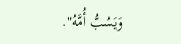وَيَسُبُّ أُمَّهُ".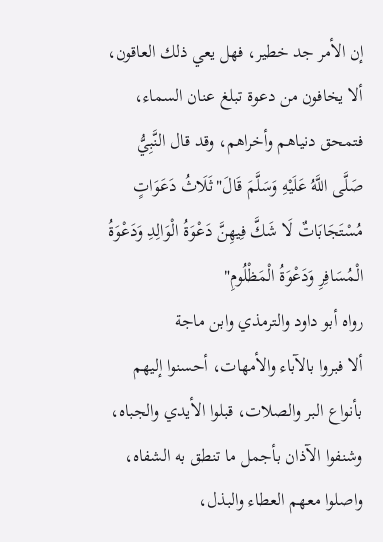إن الأمر جد خطير، فهل يعي ذلك العاقون، ألا يخافون من دعوة تبلغ عنان السماء، فتمحق دنياهم وأخراهم، وقد قال النَّبِيُّ صَلَّى اللَّهُ عَلَيْهِ وَسَلَّمَ قَالَ"ثَلَاثُ دَعَوَاتٍ مُسْتَجَابَاتٌ لَا شَكَّ فِيهِنَّ دَعْوَةُ الْوَالِدِ وَدَعْوَةُ الْمُسَافِرِ وَدَعْوَةُ الْمَظْلُومِ"
رواه أبو داود والترمذي وابن ماجة
ألا فبروا بالآباء والأمهات، أحسنوا إليهم بأنواع البر والصلات، قبلوا الأيدي والجباه، وشنفوا الآذان بأجمل ما تنطق به الشفاه، واصلوا معهم العطاء والبذل،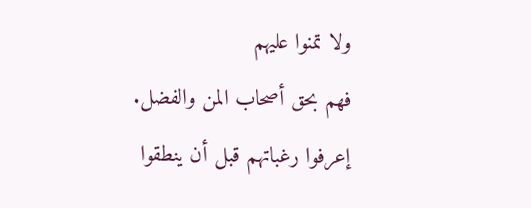ولا تمنوا عليهم
فهم بحق أصحاب المن والفضل.
إعرفوا رغباتهم قبل أن ينطقوا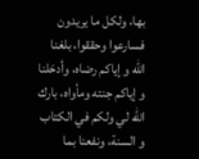بها، ولكل ما يريدون فسارعوا وحققوا، بلغنا الله و إياكم رضاه، وأدخلنا و إياكم جنته ومأواه، بارك الله لي ولكم في الكتاب و السنة، ونفعنا بما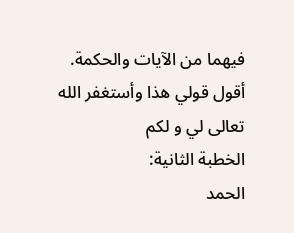فيهما من الآيات والحكمة.
أقول قولي هذا وأستغفر الله تعالى لي و لكم
الخطبة الثانية:
الحمد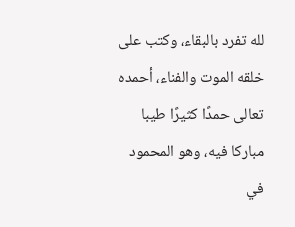لله تفرد بالبقاء، وكتب على خلقه الموت والفناء، أحمده تعالى حمدًا كثيرًا طيبا مباركا فيه، وهو المحمود في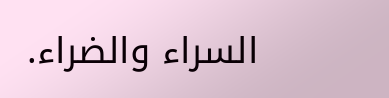السراء والضراء.